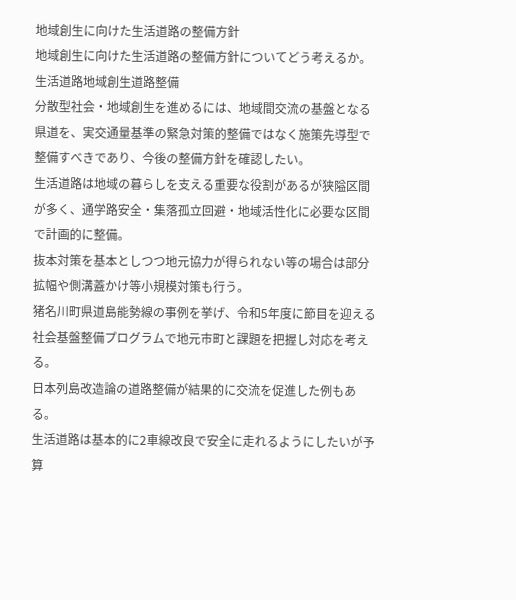地域創生に向けた生活道路の整備方針
地域創生に向けた生活道路の整備方針についてどう考えるか。
生活道路地域創生道路整備
分散型社会・地域創生を進めるには、地域間交流の基盤となる県道を、実交通量基準の緊急対策的整備ではなく施策先導型で整備すべきであり、今後の整備方針を確認したい。
生活道路は地域の暮らしを支える重要な役割があるが狭隘区間が多く、通学路安全・集落孤立回避・地域活性化に必要な区間で計画的に整備。
抜本対策を基本としつつ地元協力が得られない等の場合は部分拡幅や側溝蓋かけ等小規模対策も行う。
猪名川町県道島能勢線の事例を挙げ、令和5年度に節目を迎える社会基盤整備プログラムで地元市町と課題を把握し対応を考える。
日本列島改造論の道路整備が結果的に交流を促進した例もある。
生活道路は基本的に2車線改良で安全に走れるようにしたいが予算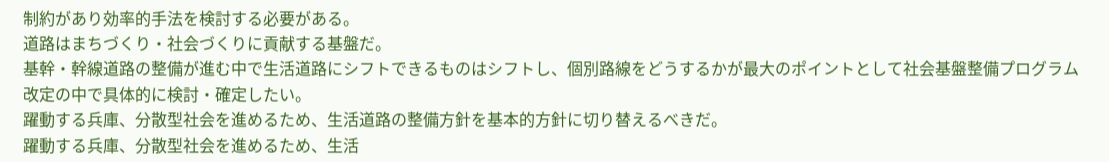制約があり効率的手法を検討する必要がある。
道路はまちづくり・社会づくりに貢献する基盤だ。
基幹・幹線道路の整備が進む中で生活道路にシフトできるものはシフトし、個別路線をどうするかが最大のポイントとして社会基盤整備プログラム改定の中で具体的に検討・確定したい。
躍動する兵庫、分散型社会を進めるため、生活道路の整備方針を基本的方針に切り替えるべきだ。
躍動する兵庫、分散型社会を進めるため、生活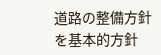道路の整備方針を基本的方針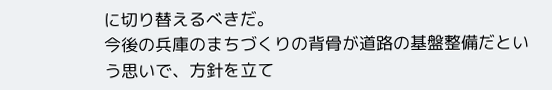に切り替えるべきだ。
今後の兵庫のまちづくりの背骨が道路の基盤整備だという思いで、方針を立て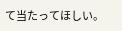て当たってほしい。